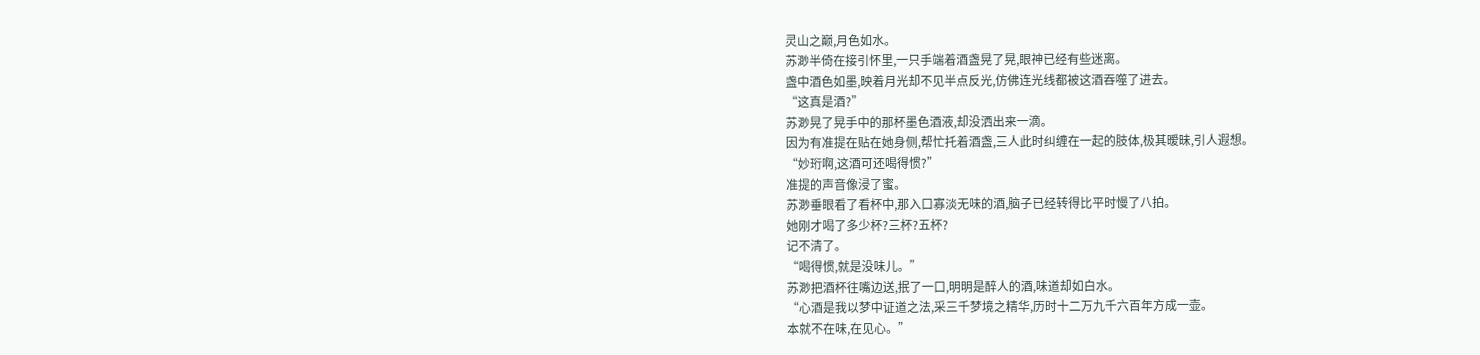灵山之巅,月色如水。
苏渺半倚在接引怀里,一只手端着酒盏晃了晃,眼神已经有些迷离。
盏中酒色如墨,映着月光却不见半点反光,仿佛连光线都被这酒吞噬了进去。
“这真是酒?”
苏渺晃了晃手中的那杯墨色酒液,却没洒出来一滴。
因为有准提在贴在她身侧,帮忙托着酒盏,三人此时纠缠在一起的肢体,极其暧昧,引人遐想。
“妙珩啊,这酒可还喝得惯?”
准提的声音像浸了蜜。
苏渺垂眼看了看杯中,那入口寡淡无味的酒,脑子已经转得比平时慢了八拍。
她刚才喝了多少杯?三杯?五杯?
记不清了。
“喝得惯,就是没味儿。”
苏渺把酒杯往嘴边送,抿了一口,明明是醉人的酒,味道却如白水。
“心酒是我以梦中证道之法,采三千梦境之精华,历时十二万九千六百年方成一壶。
本就不在味,在见心。”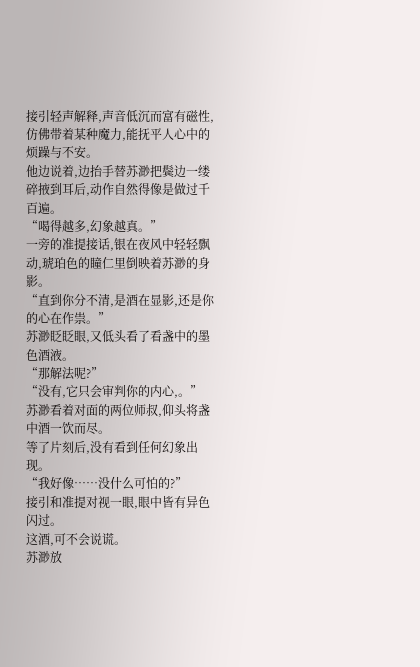接引轻声解释,声音低沉而富有磁性,仿佛带着某种魔力,能抚平人心中的烦躁与不安。
他边说着,边抬手替苏渺把鬓边一缕碎掖到耳后,动作自然得像是做过千百遍。
“喝得越多,幻象越真。”
一旁的准提接话,银在夜风中轻轻飘动,琥珀色的瞳仁里倒映着苏渺的身影。
“直到你分不清,是酒在显影,还是你的心在作祟。”
苏渺眨眨眼,又低头看了看盏中的墨色酒液。
“那解法呢?”
“没有,它只会审判你的内心,。”
苏渺看着对面的两位师叔,仰头将盏中酒一饮而尽。
等了片刻后,没有看到任何幻象出现。
“我好像……没什么可怕的?”
接引和准提对视一眼,眼中皆有异色闪过。
这酒,可不会说谎。
苏渺放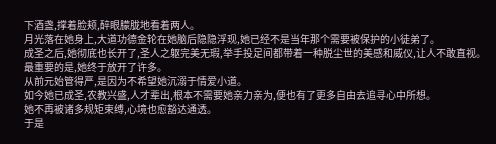下酒盏,撑着脸颊,醉眼朦胧地看着两人。
月光落在她身上,大道功德金轮在她脑后隐隐浮现,她已经不是当年那个需要被保护的小徒弟了。
成圣之后,她彻底也长开了,圣人之躯完美无瑕,举手投足间都带着一种脱尘世的美感和威仪,让人不敢直视。
最重要的是,她终于放开了许多。
从前元始管得严,是因为不希望她沉溺于情爱小道。
如今她已成圣,农教兴盛,人才辈出,根本不需要她亲力亲为,便也有了更多自由去追寻心中所想。
她不再被诸多规矩束缚,心境也愈豁达通透。
于是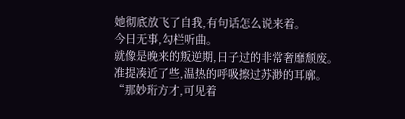她彻底放飞了自我,有句话怎么说来着。
今日无事,勾栏听曲。
就像是晚来的叛逆期,日子过的非常奢靡颓废。
准提凑近了些,温热的呼吸擦过苏渺的耳廓。
“那妙珩方才,可见着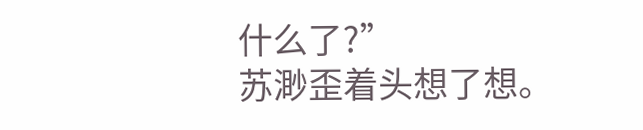什么了?”
苏渺歪着头想了想。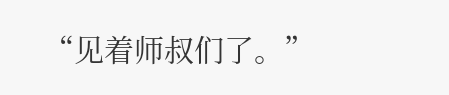“见着师叔们了。”